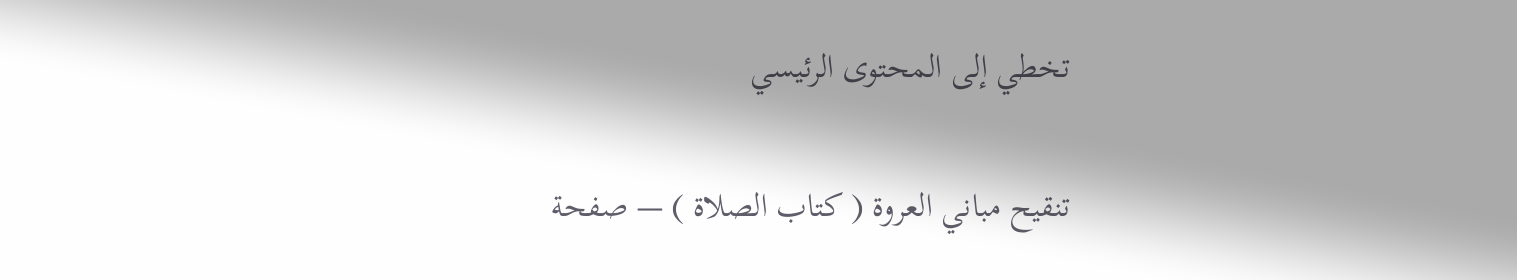تخطي إلى المحتوى الرئيسي

تنقيح مباني العروة ( كتاب الصلاة ) — صفحة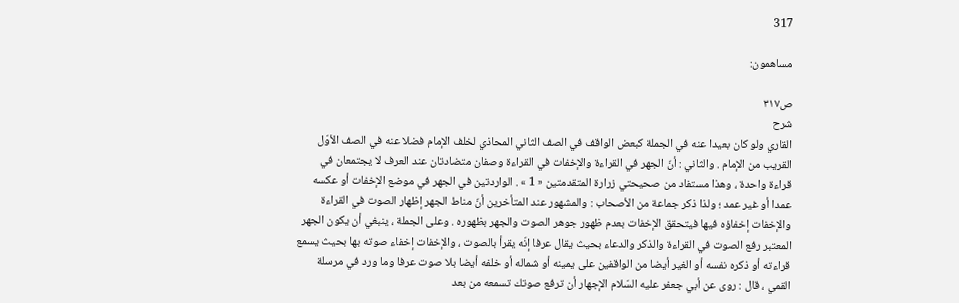317

مساهمون:

ص٣١٧
شرح
القاري ولو كان بعيدا عنه في الجملة كبعض الواقف في الصف الثاني المحاذي لخلف الإمام فضلا عنه في الصف الأوّل القريب من الإمام . والثاني : أنّ الجهر في القراءة والإخفات في القراءة وصفان متضادتان عند العرف لا يجتمعان في قراءة واحدة ، وهذا مستفاد من صحيحتي زرارة المتقدمتين « 1 » . الواردتين في الجهر في موضع الإخفات أو عكسه عمدا أو غير عمد ؛ ولذا ذكر جماعة من الأصحاب : والمشهور عند المتأخرين أنّ مناط الجهر إظهار الصوت في القراءة والإخفات إخفاؤه فيها فيتحقق الإخفات بعدم ظهور جوهر الصوت والجهر بظهوره . وعلى الجملة ، ينبغي أن يكون الجهر المعتبر رفع الصوت في القراءة والذكر والدعاء بحيث يقال عرفا إنّه يقرأ بالصوت ، والإخفات إخفاء صوته بها بحيث يسمع قراءته أو ذكره نفسه أو الغير أيضا من الواقفين على يمينه أو شماله أو خلفه أيضا بلا صوت عرفا وما ورد في مرسلة القمي ، قال : روى عن أبي جعفر عليه السّلام الإجهار أن ترفع صوتك تسمعه من بعد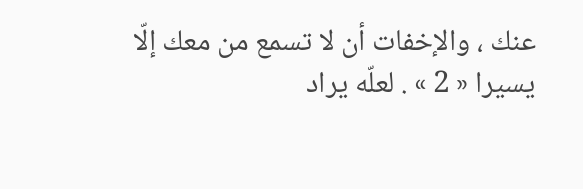عنك ، والإخفات أن لا تسمع من معك إلّا يسيرا « 2 » . لعلّه يراد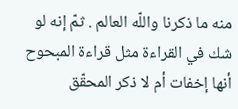منه ما ذكرنا واللّه العالم . ثمّ إنه لو شك في القراءة مثل قراءة المبحوح أنها إخفات أم لا ذكر المحقّق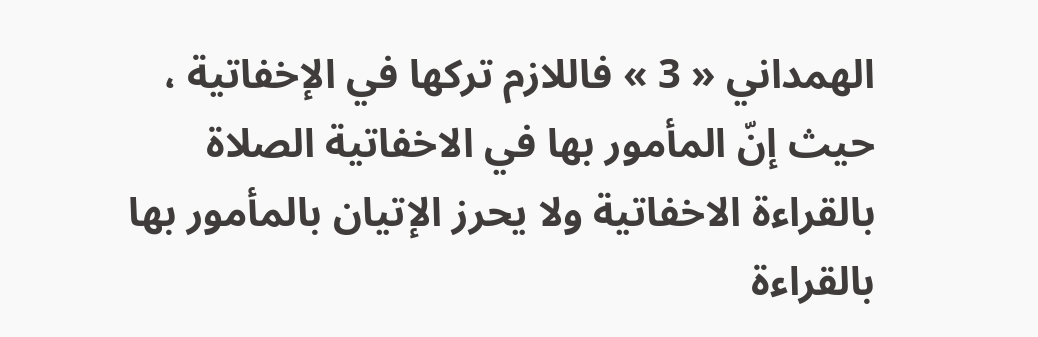الهمداني « 3 » فاللازم تركها في الإخفاتية ، حيث إنّ المأمور بها في الاخفاتية الصلاة بالقراءة الاخفاتية ولا يحرز الإتيان بالمأمور بها بالقراءة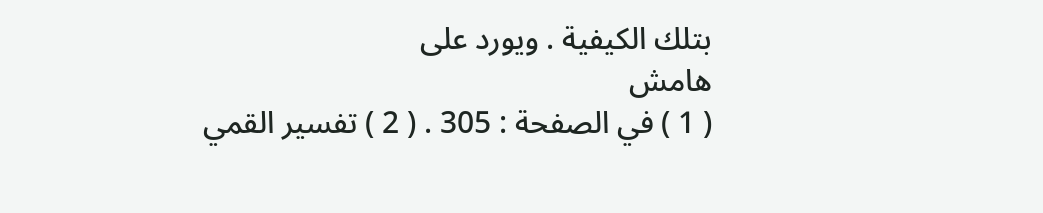بتلك الكيفية . ويورد على
هامش
( 1 ) في الصفحة : 305 . ( 2 ) تفسير القمي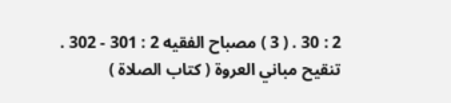2 : 30 . ( 3 ) مصباح الفقيه 2 : 301 - 302 .
تنقيح مباني العروة ( كتاب الصلاة )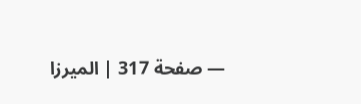— صفحة 317 | الميرزا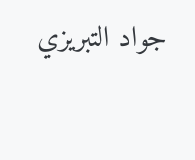جواد التبريزي